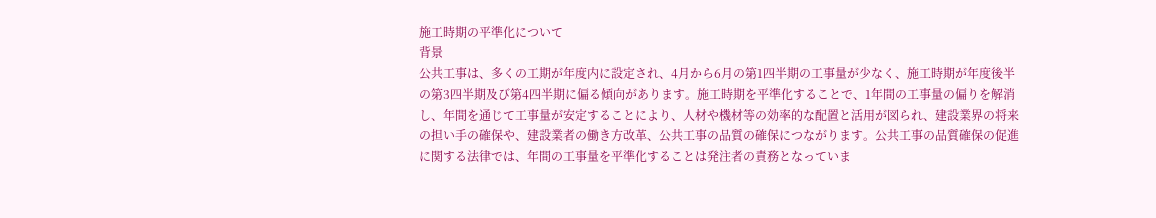施工時期の平準化について
背景
公共工事は、多くの工期が年度内に設定され、4月から6月の第1四半期の工事量が少なく、施工時期が年度後半の第3四半期及び第4四半期に偏る傾向があります。施工時期を平準化することで、1年間の工事量の偏りを解消し、年間を通じて工事量が安定することにより、人材や機材等の効率的な配置と活用が図られ、建設業界の将来の担い手の確保や、建設業者の働き方改革、公共工事の品質の確保につながります。公共工事の品質確保の促進に関する法律では、年間の工事量を平準化することは発注者の責務となっていま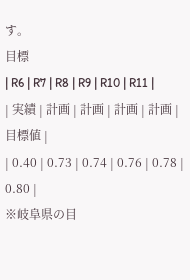す。
目標
| R6 | R7 | R8 | R9 | R10 | R11 |
| 実績 | 計画 | 計画 | 計画 | 計画 | 目標値 |
| 0.40 | 0.73 | 0.74 | 0.76 | 0.78 | 0.80 |
※岐阜県の目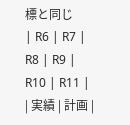標と同じ
| R6 | R7 | R8 | R9 | R10 | R11 |
| 実績 | 計画 |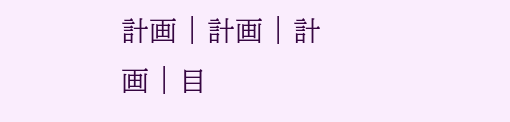計画 | 計画 | 計画 | 目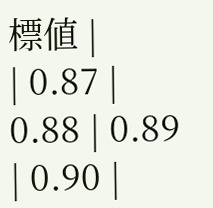標値 |
| 0.87 | 0.88 | 0.89 | 0.90 |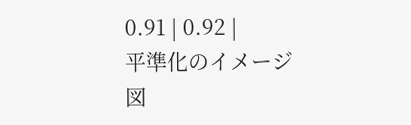0.91 | 0.92 |
平準化のイメージ図